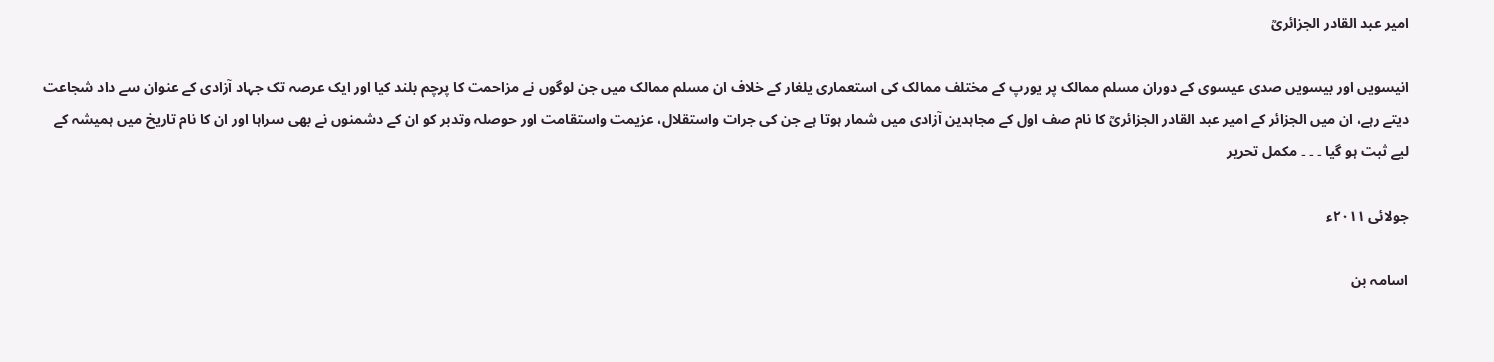امیر عبد القادر الجزائریؒ

انیسویں اور بیسویں صدی عیسوی کے دوران مسلم ممالک پر یورپ کے مختلف ممالک کی استعماری یلغار کے خلاف ان مسلم ممالک میں جن لوگوں نے مزاحمت کا پرچم بلند کیا اور ایک عرصہ تک جہاد آزادی کے عنوان سے داد شجاعت دیتے رہے، ان میں الجزائر کے امیر عبد القادر الجزائریؒ کا نام صف اول کے مجاہدین آزادی میں شمار ہوتا ہے جن کی جرات واستقلال، عزیمت واستقامت اور حوصلہ وتدبر کو ان کے دشمنوں نے بھی سراہا اور ان کا نام تاریخ میں ہمیشہ کے لیے ثبت ہو گیا ۔ ۔ ۔ مکمل تحریر

جولائی ۲۰۱۱ء

اسامہ بن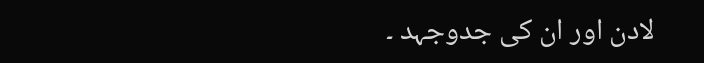لادن اور ان کی جدوجہد ۔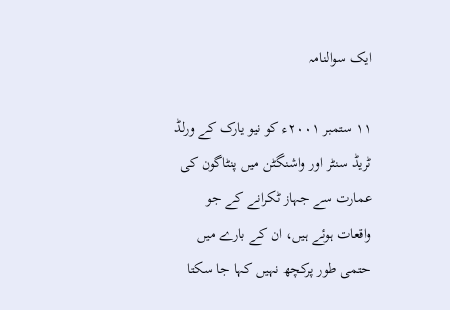ایک سوالنامہ

۱۱ ستمبر ۲۰۰۱ء کو نیو یارک کے ورلڈ ٹریڈ سنٹر اور واشنگٹن میں پنٹاگون کی عمارت سے جہاز ٹکرانے کے جو واقعات ہوئے ہیں، ان کے بارے میں حتمی طور پرکچھ نہیں کہا جا سکتا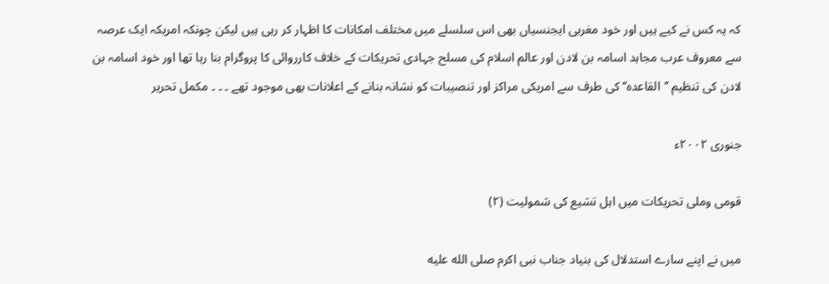کہ یہ کس نے کیے ہیں اور خود مغربی ایجنسیاں بھی اس سلسلے میں مختلف امکانات کا اظہار کر رہی ہیں لیکن چونکہ امریکہ ایک عرصہ سے معروف عرب مجاہد اسامہ بن لادن اور عالم اسلام کی مسلح جہادی تحریکات کے خلاف کارروائی کا پروگرام بنا رہا تھا اور خود اسامہ بن لادن کی تنظیم ’’القاعدہ‘‘ کی طرف سے امریکی مراکز اور تنصیبات کو نشانہ بنانے کے اعلانات بھی موجود تھے ۔ ۔ ۔ مکمل تحریر

جنوری ۲۰۰۲ء

قومی وملی تحریکات میں اہل تشیع کی شمولیت (۲)

میں نے اپنے سارے استدلال کی بنیاد جناب نبی اکرم صلى الله عليه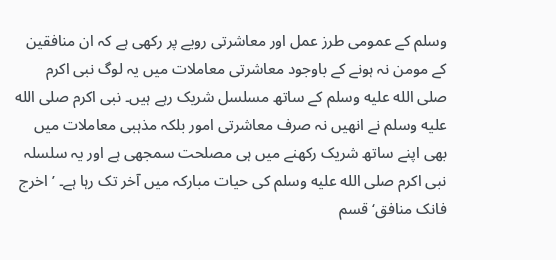وسلم کے عمومی طرز عمل اور معاشرتی رویے پر رکھی ہے کہ ان منافقین کے مومن نہ ہونے کے باوجود معاشرتی معاملات میں یہ لوگ نبی اکرم صلى الله عليه وسلم کے ساتھ مسلسل شریک رہے ہیں۔ نبی اکرم صلى الله عليه وسلم نے انھیں نہ صرف معاشرتی امور بلکہ مذہبی معاملات میں بھی اپنے ساتھ شریک رکھنے میں ہی مصلحت سمجھی ہے اور یہ سلسلہ نبی اکرم صلى الله عليه وسلم کی حیات مبارکہ میں آخر تک رہا ہے۔ ’اخرج فانک منافق‘ قسم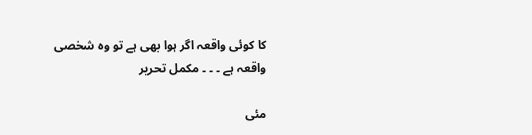کا کوئی واقعہ اگر ہوا بھی ہے تو وہ شخصی واقعہ ہے ۔ ۔ ۔ مکمل تحریر

مئی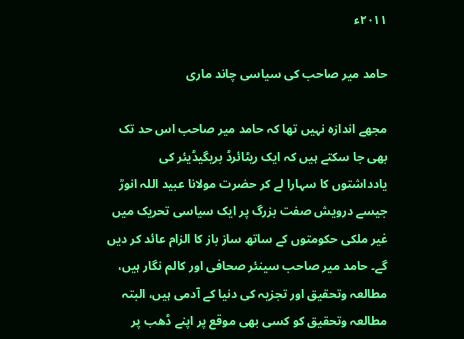۲۰۱۱ء

حامد میر صاحب کی سیاسی چاند ماری

مجھے اندازہ نہیں تھا کہ حامد میر صاحب اس حد تک بھی جا سکتے ہیں کہ ایک ریٹائرڈ بریگیڈیئر کی یادداشتوں کا سہارا لے کر حضرت مولانا عبید اللہ انورؒ جیسے درویش صفت بزرگ پر ایک سیاسی تحریک میں غیر ملکی حکومتوں کے ساتھ ساز باز کا الزام عائد کر دیں گے۔ حامد میر صاحب سینئر صحافی اور کالم نگار ہیں، مطالعہ وتحقیق اور تجزیہ کی دنیا کے آدمی ہیں، البتہ مطالعہ وتحقیق کو کسی بھی موقع پر اپنے ڈھب پر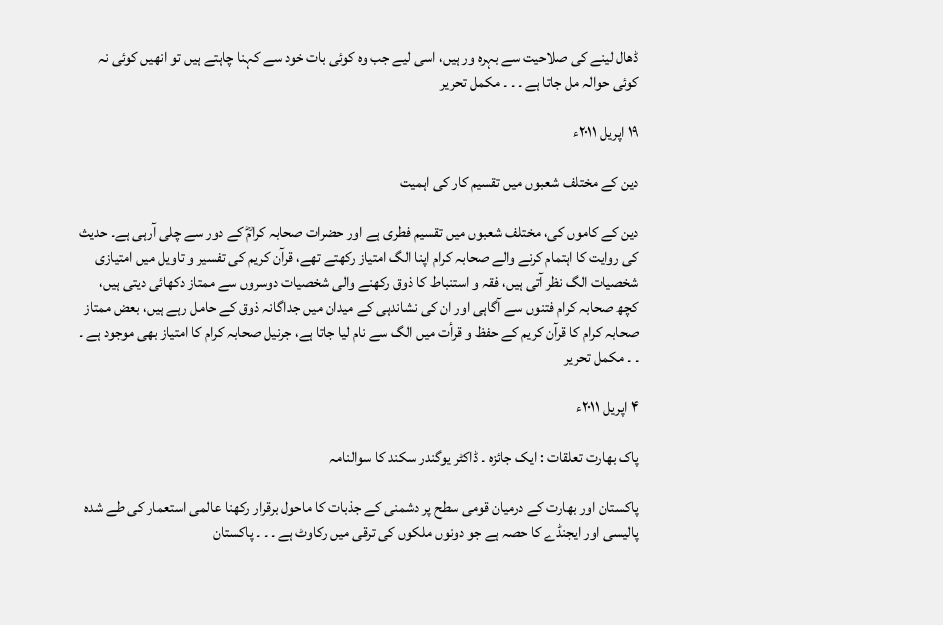ڈھال لینے کی صلاحیت سے بہرہ ور ہیں، اسی لیے جب وہ کوئی بات خود سے کہنا چاہتے ہیں تو انھیں کوئی نہ کوئی حوالہ مل جاتا ہے ۔ ۔ ۔ مکمل تحریر

۱۹ اپریل ۲۰۱۱ء

دین کے مختلف شعبوں میں تقسیم کار کی اہمیت

دین کے کاموں کی، مختلف شعبوں میں تقسیم فطری ہے اور حضرات صحابہ کرامؓ کے دور سے چلی آرہی ہے۔ حدیث کی روایت کا اہتمام کرنے والے صحابہ کرام اپنا الگ امتیاز رکھتے تھے، قرآن کریم کی تفسیر و تاویل میں امتیازی شخصیات الگ نظر آتی ہیں، فقہ و استنباط کا ذوق رکھنے والی شخصیات دوسروں سے ممتاز دکھائی دیتی ہیں، کچھ صحابہ کرام فتنوں سے آگاہی اور ان کی نشاندہی کے میدان میں جداگانہ ذوق کے حامل رہے ہیں، بعض ممتاز صحابہ کرام کا قرآن کریم کے حفظ و قرأت میں الگ سے نام لیا جاتا ہے، جرنیل صحابہ کرام کا امتیاز بھی موجود ہے ۔ ۔ ۔ مکمل تحریر

۴ اپریل ۲۰۱۱ء

پاک بھارت تعلقات : ایک جائزہ ۔ ڈاکٹر یوگندر سکند کا سوالنامہ

پاکستان اور بھارت کے درمیان قومی سطح پر دشمنی کے جذبات کا ماحول برقرار رکھنا عالمی استعمار کی طے شدہ پالیسی اور ایجنڈے کا حصہ ہے جو دونوں ملکوں کی ترقی میں رکاوٹ ہے ۔ ۔ ۔ پاکستان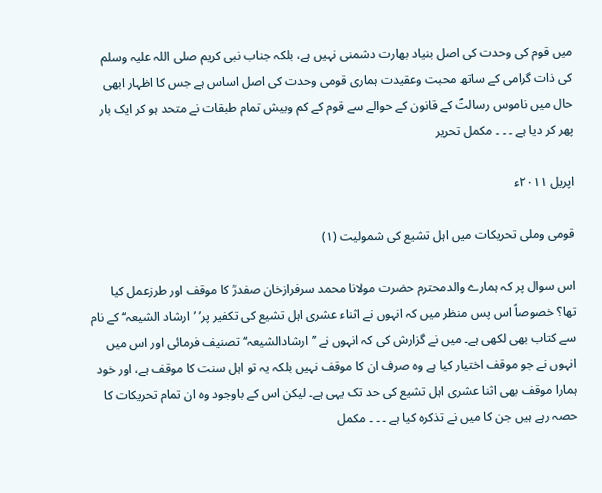میں قوم کی وحدت کی اصل بنیاد بھارت دشمنی نہیں ہے، بلکہ جناب نبی کریم صلی اللہ علیہ وسلم کی ذات گرامی کے ساتھ محبت وعقیدت ہماری قومی وحدت کی اصل اساس ہے جس کا اظہار ابھی حال میں ناموس رسالتؐ کے قانون کے حوالے سے قوم کے کم وبیش تمام طبقات نے متحد ہو کر ایک بار پھر کر دیا ہے ۔ ۔ ۔ مکمل تحریر

اپریل ۲۰۱۱ء

قومی وملی تحریکات میں اہل تشیع کی شمولیت (۱)

اس سوال پر کہ ہمارے والدمحترم حضرت مولانا محمد سرفرازخان صفدرؒ کا موقف اور طرزعمل کیا تھا؟ خصوصاً اس پس منظر میں کہ انہوں نے اثناء عشری اہل تشیع کی تکفیر پر’ ’ارشاد الشیعہ‘‘ کے نام سے کتاب بھی لکھی ہے۔ میں نے گزارش کی کہ انہوں نے ’’ارشادالشیعہ‘‘ تصنیف فرمائی اور اس میں انہوں نے جو موقف اختیار کیا ہے وہ صرف ان کا موقف نہیں بلکہ یہ تو اہل سنت کا موقف ہے، اور خود ہمارا موقف بھی اثنا عشری اہل تشیع کی حد تک یہی ہے۔ لیکن اس کے باوجود وہ ان تمام تحریکات کا حصہ رہے ہیں جن کا میں نے تذکرہ کیا ہے ۔ ۔ ۔ مکمل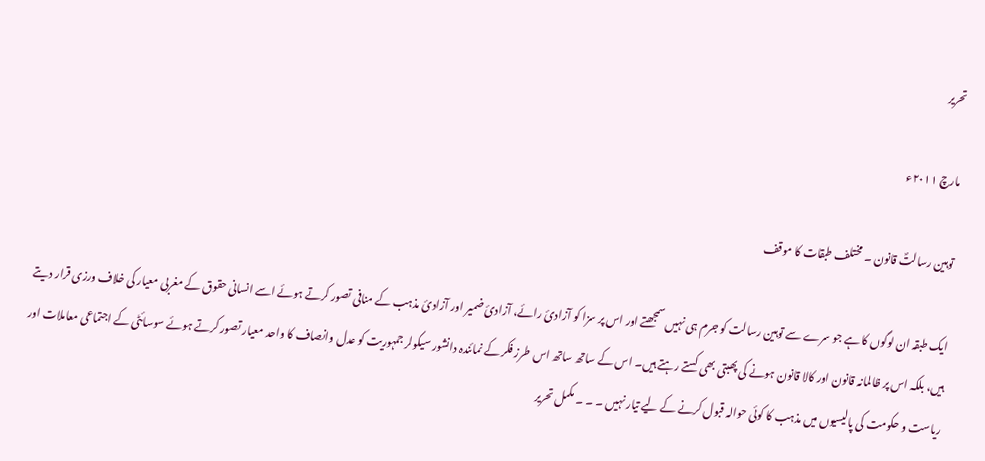تحریر

مارچ ۲۰۱۱ء

توہین رسالتؐ قانون ۔ مختلف طبقات کا موقف

ایک طبقہ ان لوگوں کا ہے جو سرے سے توہین رسالت کو جرم ہی نہیں سمجھتے اور اس پر سزا کو آزادیٔ رائے، آزادیٔ ضمیر اور آزادیٔ مذہب کے منافی تصور کرتے ہوئے اسے انسانی حقوق کے مغربی معیار کی خلاف ورزی قرار دیتے ہیں، بلکہ اس پر ظالمانہ قانون اور کالا قانون ہونے کی پھبتی بھی کستے رہتے ہیں۔ اس کے ساتھ ساتھ اس طرز فکر کے نمائندہ دانشور سیکولر جمہوریت کو عدل وانصاف کا واحد معیار تصور کرتے ہوئے سوسائٹی کے اجتماعی معاملات اور ریاست و حکومت کی پالیسیوں میں مذہب کا کوئی حوالہ قبول کرنے کے لیے تیار نہیں ۔ ۔ ۔ مکمل تحریر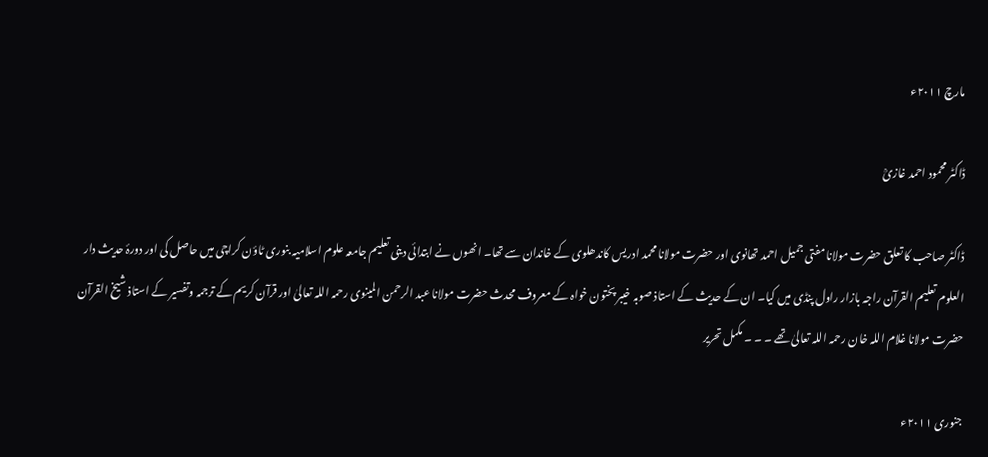مارچ ۲۰۱۱ء

ڈاکٹر محمود احمد غازیؒ

ڈاکٹر صاحب کا تعلق حضرت مولانا مفتی جمیل احمد تھانوی اور حضرت مولانا محمد ادریس کاندھلوی کے خاندان سے تھا۔ انھوں نے ابتدائی دینی تعلیم جامعہ علوم اسلامیہ بنوری ٹاؤن کراچی میں حاصل کی اور دورۂ حدیث دار العلوم تعلیم القرآن راجہ بازار راول پنڈی میں کیا۔ ان کے حدیث کے استاذ صوبہ خیبر پختون خواہ کے معروف محدث حضرت مولانا عبد الرحمن المینوی رحمہ اللہ تعالیٰ اور قرآن کریم کے ترجمہ وتفسیر کے استاذ شیخ القرآن حضرت مولانا غلام اللہ خان رحمہ اللہ تعالیٰ تھے ۔ ۔ ۔ مکمل تحریر

جنوری ۲۰۱۱ء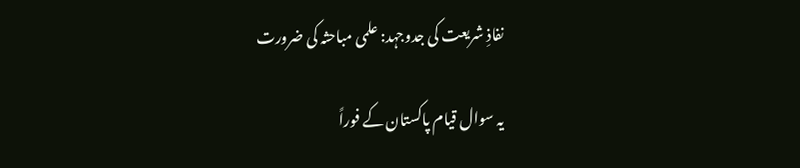نفاذِ شریعت کی جدوجہد: علمی مباحثہ کی ضرورت

یہ سوال قیام پاکستان کے فوراً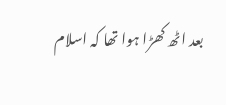بعد اٹھ کھڑا ہوا تھا کہ اسلام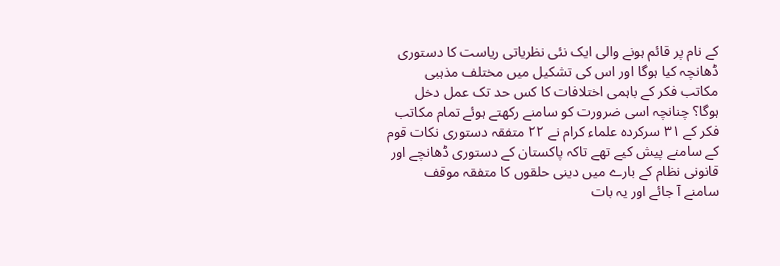کے نام پر قائم ہونے والی ایک نئی نظریاتی ریاست کا دستوری ڈھانچہ کیا ہوگا اور اس کی تشکیل میں مختلف مذہبی مکاتب فکر کے باہمی اختلافات کا کس حد تک عمل دخل ہوگا؟ چنانچہ اسی ضرورت کو سامنے رکھتے ہوئے تمام مکاتب فکر کے ۳۱ سرکردہ علماء کرام نے ۲۲ متفقہ دستوری نکات قوم کے سامنے پیش کیے تھے تاکہ پاکستان کے دستوری ڈھانچے اور قانونی نظام کے بارے میں دینی حلقوں کا متفقہ موقف سامنے آ جائے اور یہ بات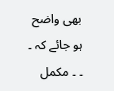بھی واضح ہو جائے کہ ۔ ۔ ۔ مکمل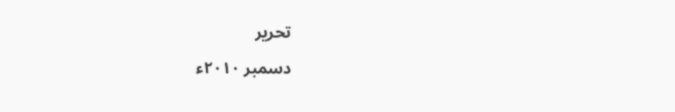تحریر

دسمبر ۲۰۱۰ء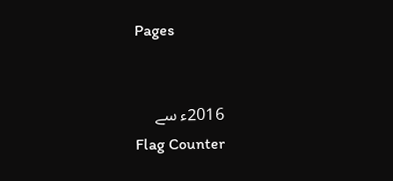Pages


2016ء سے
Flag Counter